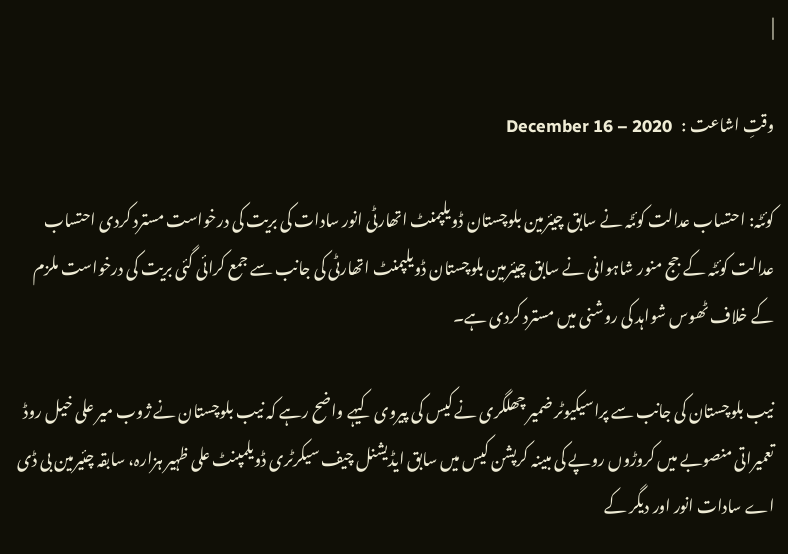|

وقتِ اشاعت :   December 16 – 2020

کوئٹہ: احتساب عدالت کوئٹہ نے سابق چیئرمین بلوچستان ڈویلپمنٹ اتھارٹی انور سادات کی بریت کی درخواست مسترد کردی احتساب عدالت کوئٹہ کے جج منور شاہوانی نے سابق چیئرمین بلوچستان ڈویلپمنٹ اتھارٹی کی جانب سے جمع کرائی گئی بریت کی درخواست ملزم کے خلاف ٹھوس شواہد کی روشنی میں مسترد کردی ہے۔

نیب بلوچستان کی جانب سے پراسیکیوٹر ضمیر چھلگری نے کیس کی پیروی کیہے واضح رہے کہ نیب بلوچستان نے ژوب میر علی خیل روڈ تعمیراتی منصوبے میں کروڑوں روپے کی مبینہ کرپشن کیس میں سابق ایڈیشنل چیف سیکرٹری ڈویلمپنٹ علی ظہیر ہزارہ، سابقہ چئیرمین بی ڈی اے سادات انور اور دیگر کے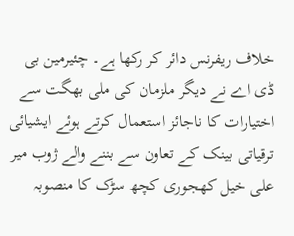خلاف ریفرنس دائر کر رکھا ہے۔ چئیرمین بی ڈی اے نے دیگر ملزمان کی ملی بھگت سے اختیارات کا ناجائز استعمال کرتے ہوئے ایشیائی ترقیاتی بینک کے تعاون سے بننے والے ژوب میر علی خیل کھجوری کچھ سڑک کا منصوبہ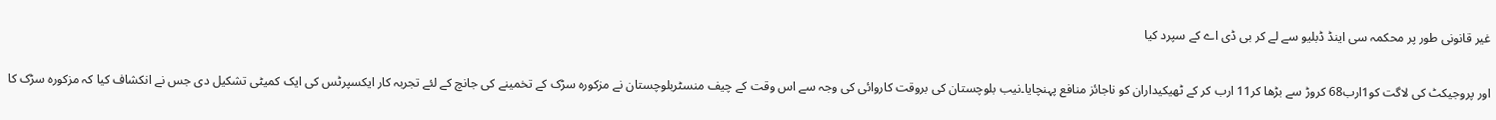غیر قانونی طور پر محکمہ سی اینڈ ڈبلیو سے لے کر بی ڈی اے کے سپرد کیا

اور پروجیکٹ کی لاگت کو1ارب68 کروڑ سے بڑھا کر11 ارب کر کے ٹھیکیداران کو ناجائز منافع پہنچایا۔نیب بلوچستان کی بروقت کاروائی کی وجہ سے اس وقت کے چیف منسٹربلوچستان نے مزکورہ سڑک کے تخمینے کی جانچ کے لئے تجربہ کار ایکسپرٹس کی ایک کمیٹی تشکیل دی جس نے انکشاف کیا کہ مزکورہ سڑک کا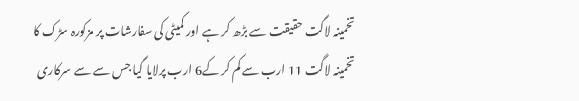تخمینہ لاگت حقیقت سے بڑھ کر ہے اور کمیٹی کی سفارشات پر مزکورہ سڑک کا تخمینہ لاگت 11 ارب سے کم کر کے6 ارب پرلایا گیا جس سے سے سرکاری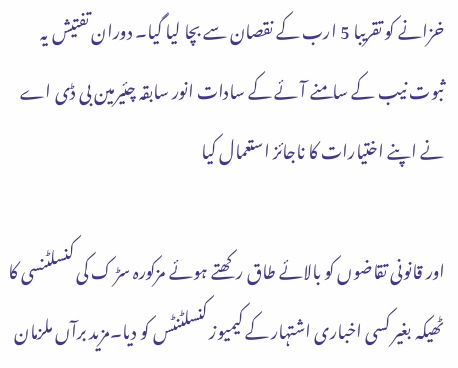خزانے کو تقریبا 5 ارب کے نقصان سے بچا لیا گیا۔ دوران تفتیش یہ ثبوت نیب کے سامنے آئے کے سادات انور سابقہ چئیرمین بی ڈی اے نے اپنے اختیارات کا ناجائز استعمال کیا

اور قانونی تقاضوں کو بالائے طاق رکھتے ہوئے مزکورہ سڑ ک کی کنسلٹنسی کا ٹھیکہ بغیر کسی اخباری اشتہار کے کیمیوز کنسلٹنٹس کو دیا۔مزید برآں ملزمان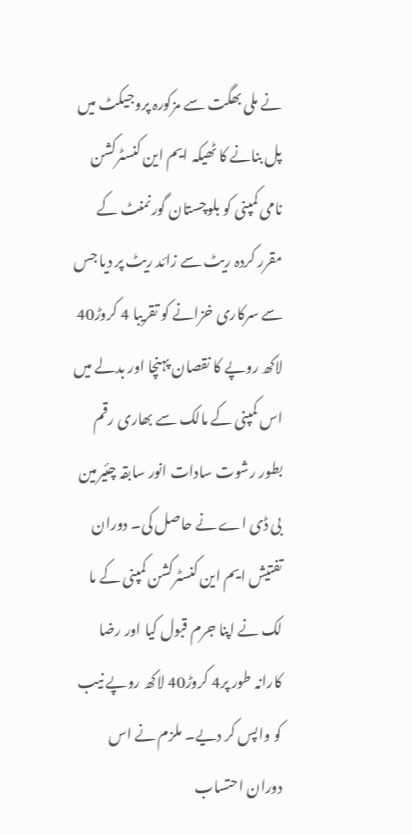نے ملی بھگت سے مزکورہ پروجیکٹ میں پل بنانے کا ٹھیکہ ایم این کنسٹرکشن نامی کمپنی کو بلوچستان گورنمنٹ کے مقرر کردہ ریٹ سے زائد ریٹ پر دیا جس سے سرکاری خزانے کو تقریبا 4 کروڑ40 لاکھ روپے کا نقصان پہنچا اور بدلے میں اس کمپنی کے مالک سے بھاری رقم بطور رشوت سادات انور سابقہ چئیرمین بی ڈی اے نے حاصل کی۔ دوران تفتیش ایم این کنسٹرکشن کمپنی کے ما لک نے اپنا جرم قبول کیا اور رضا کارانہ طور پر4 کروڑ40 لاکھ روپے نیب کو واپس کر دیے۔ ملزم نے اس دوران احتساب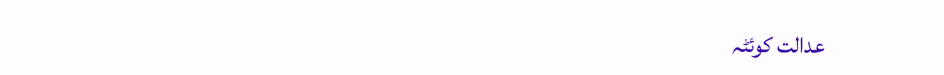عدالت کوئٹہ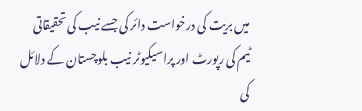میں بریت کی درخواست دائر کی جسے نیب کی تحقیقاتی ٹیم کی رپورٹ اور پراسیکیوٹر نیب بلوچستان کے دلائل کی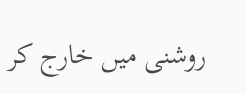روشنی میں خارج کر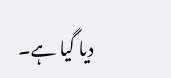دیا گیا ہے۔